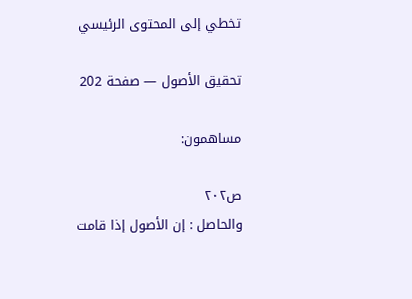تخطي إلى المحتوى الرئيسي

تحقيق الأصول — صفحة 202

مساهمون:

ص٢٠٢
والحاصل : إن الأصول إذا قامت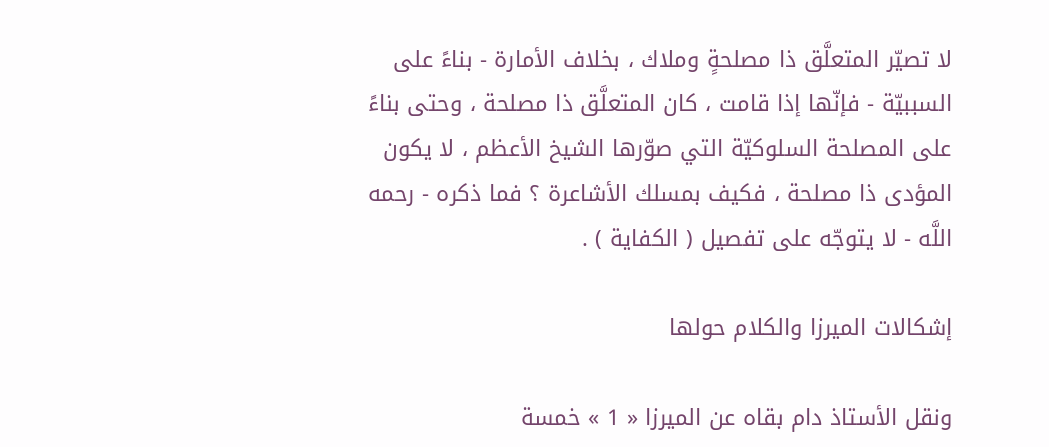لا تصيّر المتعلَّق ذا مصلحةٍ وملاك ، بخلاف الأمارة - بناءً على السببيّة - فإنّها إذا قامت ، كان المتعلَّق ذا مصلحة ، وحتى بناءً على المصلحة السلوكيّة التي صوّرها الشيخ الأعظم ، لا يكون المؤدى ذا مصلحة ، فكيف بمسلك الأشاعرة ؟ فما ذكره - رحمه اللَّه - لا يتوجّه على تفصيل ( الكفاية ) .

إشكالات الميرزا والكلام حولها

ونقل الأستاذ دام بقاه عن الميرزا « 1 » خمسة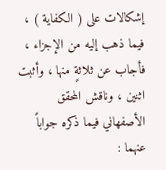إشكالات على ( الكفاية ) ، فيما ذهب إليه من الإجزاء ، فأجاب عن ثلاثةٍ منها ، وأثبت اثنين ، وناقش المحقق الأصفهاني فيما ذكره جواباً عنهما :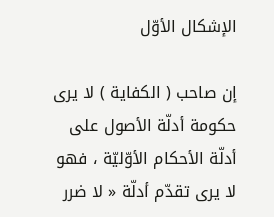الإشكال الأوّل

إن صاحب ( الكفاية ) لا يرى حكومة أدلّة الأصول على أدلّة الأحكام الأوّليّة ، فهو لا يرى تقدّم أدلّة « لا ضرر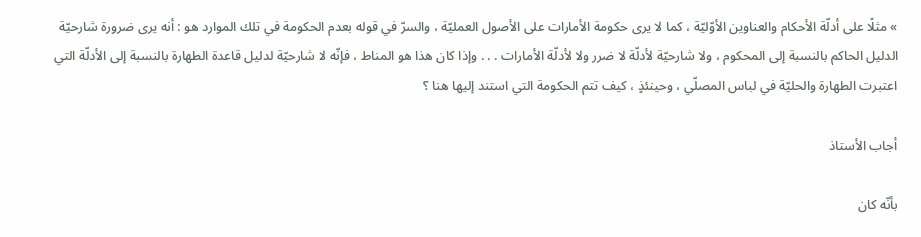» مثلًا على أدلّة الأحكام والعناوين الأوّليّة ، كما لا يرى حكومة الأمارات على الأصول العمليّة ، والسرّ في قوله بعدم الحكومة في تلك الموارد هو : أنه يرى ضرورة شارحيّة الدليل الحاكم بالنسبة إلى المحكوم ، ولا شارحيّة لأدلّة لا ضرر ولا لأدلّة الأمارات . . . وإذا كان هذا هو المناط ، فإنّه لا شارحيّة لدليل قاعدة الطهارة بالنسبة إلى الأدلّة التي اعتبرت الطهارة والحليّة في لباس المصلّي ، وحينئذٍ ، كيف تتم الحكومة التي استند إليها هنا ؟

أجاب الأستاذ

بأنّه كان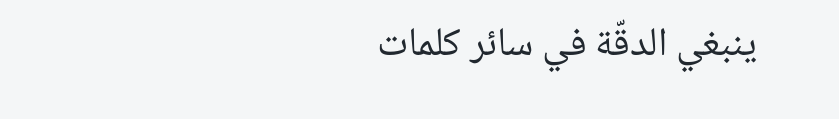ينبغي الدقّة في سائر كلمات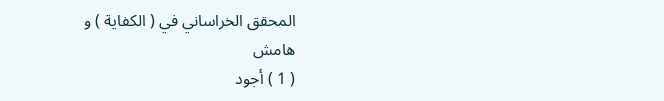المحقق الخراساني في ( الكفاية ) و
هامش
( 1 ) أجود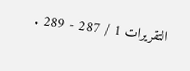التقريرات 1 / 287 - 289 .